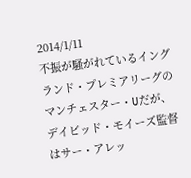2014/1/11
不振が騒がれているイングランド・プレミアリーグのマンチェスター・Uだが、デイビッド・モイーズ監督はサー・アレッ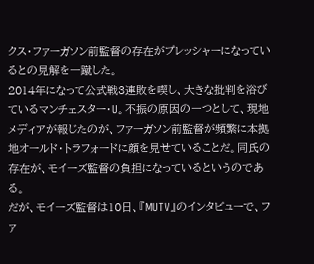クス・ファーガソン前監督の存在がプレッシャーになっているとの見解を一蹴した。
2014年になって公式戦3連敗を喫し、大きな批判を浴びているマンチェスター・U。不振の原因の一つとして、現地メディアが報じたのが、ファーガソン前監督が頻繁に本拠地オールド・トラフォードに顔を見せていることだ。同氏の存在が、モイーズ監督の負担になっているというのである。
だが、モイーズ監督は10日、『MUTV』のインタビューで、ファ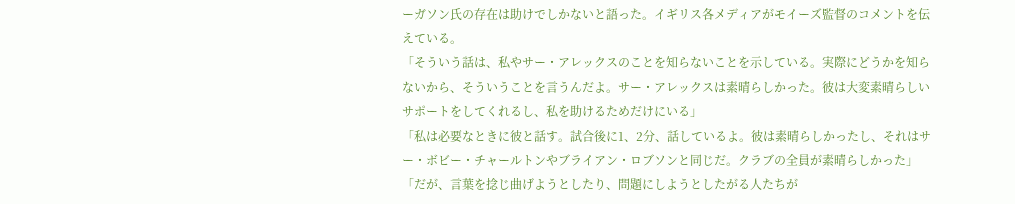ーガソン氏の存在は助けでしかないと語った。イギリス各メディアがモイーズ監督のコメントを伝えている。
「そういう話は、私やサー・アレックスのことを知らないことを示している。実際にどうかを知らないから、そういうことを言うんだよ。サー・アレックスは素晴らしかった。彼は大変素晴らしいサポートをしてくれるし、私を助けるためだけにいる」
「私は必要なときに彼と話す。試合後に1、2分、話しているよ。彼は素晴らしかったし、それはサー・ボビー・チャールトンやブライアン・ロブソンと同じだ。クラブの全員が素晴らしかった」
「だが、言葉を捻じ曲げようとしたり、問題にしようとしたがる人たちが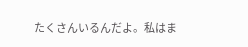たくさんいるんだよ。私はま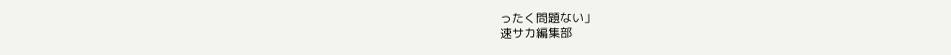ったく問題ない」
速サカ編集部